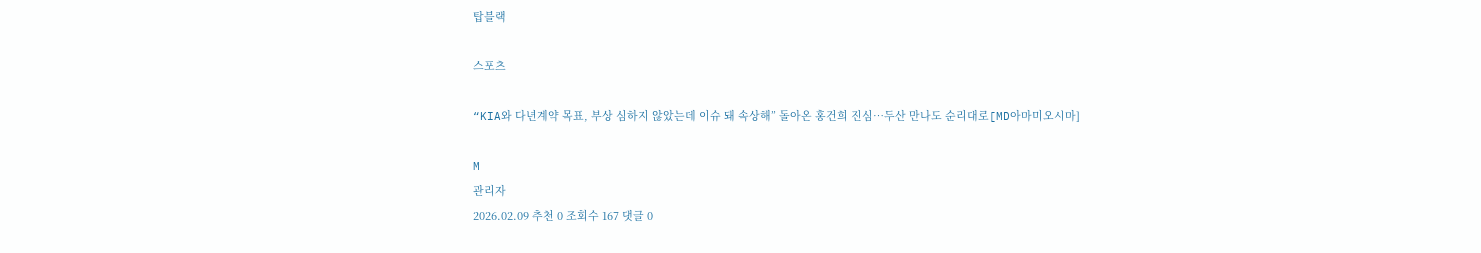탑블랙

스포츠

“KIA와 다년계약 목표, 부상 심하지 않았는데 이슈 돼 속상해” 돌아온 홍건희 진심…두산 만나도 순리대로[MD아마미오시마]

M
관리자
2026.02.09 추천 0 조회수 167 댓글 0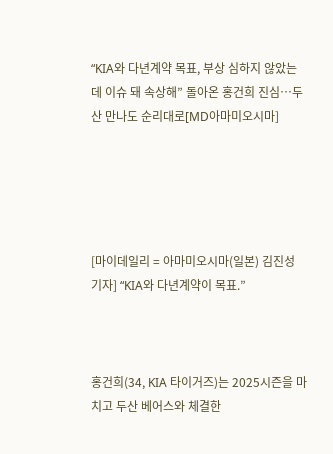“KIA와 다년계약 목표, 부상 심하지 않았는데 이슈 돼 속상해” 돌아온 홍건희 진심…두산 만나도 순리대로[MD아마미오시마]





[마이데일리 = 아마미오시마(일본) 김진성 기자] “KIA와 다년계약이 목표.”



홍건희(34, KIA 타이거즈)는 2025시즌을 마치고 두산 베어스와 체결한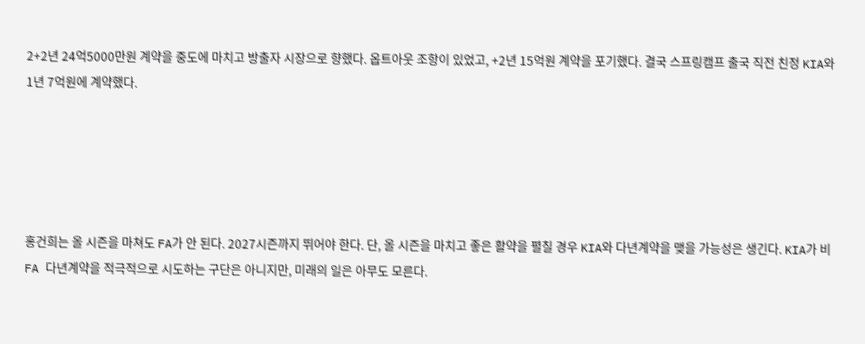2+2년 24억5000만원 계약을 중도에 마치고 방출자 시장으로 향했다. 옵트아웃 조항이 있었고, +2년 15억원 계약을 포기했다. 결국 스프링캠프 출국 직전 친정 KIA와 1년 7억원에 계약했다.





홍건희는 올 시즌을 마쳐도 FA가 안 된다. 2027시즌까지 뛰어야 한다. 단, 올 시즌을 마치고 좋은 활약을 펼칠 경우 KIA와 다년계약을 맺을 가능성은 생긴다. KIA가 비FA 다년계약을 적극적으로 시도하는 구단은 아니지만, 미래의 일은 아무도 모른다.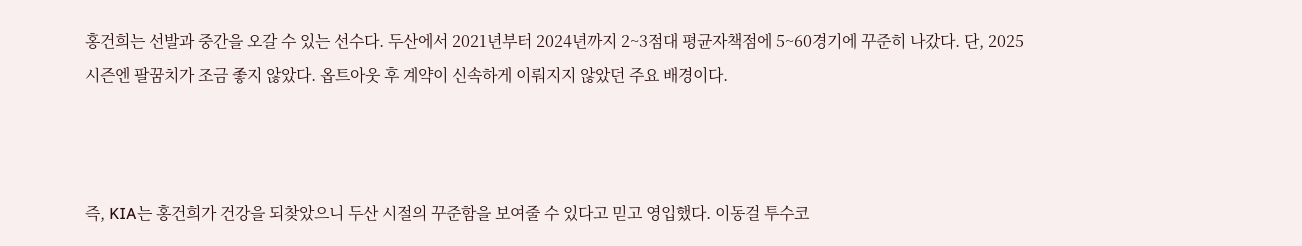홍건희는 선발과 중간을 오갈 수 있는 선수다. 두산에서 2021년부터 2024년까지 2~3점대 평균자책점에 5~60경기에 꾸준히 나갔다. 단, 2025시즌엔 팔꿈치가 조금 좋지 않았다. 옵트아웃 후 계약이 신속하게 이뤄지지 않았던 주요 배경이다.



즉, KIA는 홍건희가 건강을 되찾았으니 두산 시절의 꾸준함을 보여줄 수 있다고 믿고 영입했다. 이동걸 투수코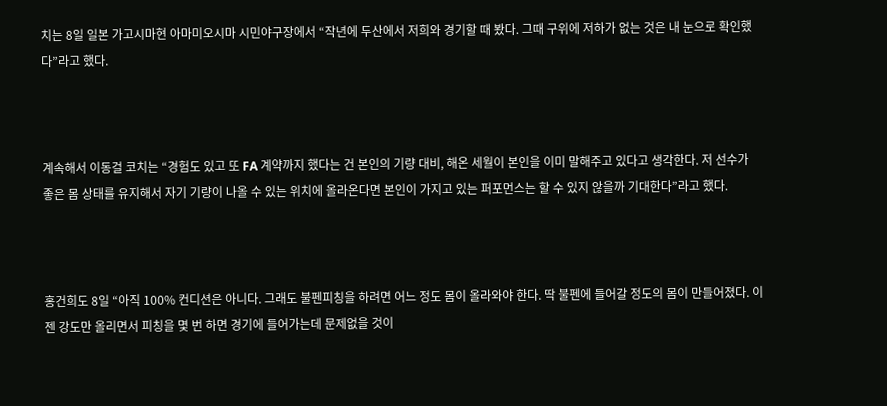치는 8일 일본 가고시마현 아마미오시마 시민야구장에서 “작년에 두산에서 저희와 경기할 때 봤다. 그때 구위에 저하가 없는 것은 내 눈으로 확인했다”라고 했다.



계속해서 이동걸 코치는 “경험도 있고 또 FA 계약까지 했다는 건 본인의 기량 대비, 해온 세월이 본인을 이미 말해주고 있다고 생각한다. 저 선수가 좋은 몸 상태를 유지해서 자기 기량이 나올 수 있는 위치에 올라온다면 본인이 가지고 있는 퍼포먼스는 할 수 있지 않을까 기대한다”라고 했다.



홍건희도 8일 “아직 100% 컨디션은 아니다. 그래도 불펜피칭을 하려면 어느 정도 몸이 올라와야 한다. 딱 불펜에 들어갈 정도의 몸이 만들어졌다. 이젠 강도만 올리면서 피칭을 몇 번 하면 경기에 들어가는데 문제없을 것이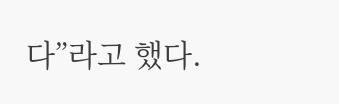다”라고 했다.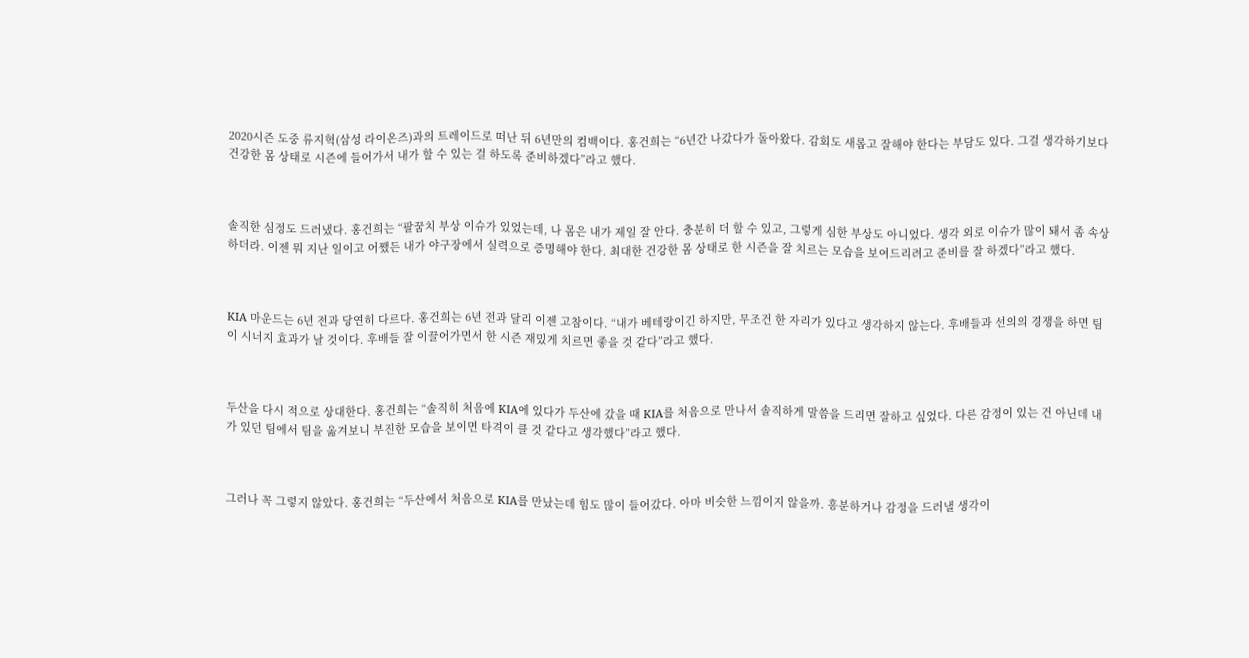2020시즌 도중 류지혁(삼성 라이온즈)과의 트레이드로 떠난 뒤 6년만의 컴백이다. 홍건희는 “6년간 나갔다가 돌아왔다. 감회도 새롭고 잘해야 한다는 부담도 있다. 그걸 생각하기보다 건강한 몸 상태로 시즌에 들어가서 내가 할 수 있는 걸 하도록 준비하겠다”라고 했다.



솔직한 심정도 드러냈다. 홍건희는 “팔꿈치 부상 이슈가 있었는데, 나 몸은 내가 제일 잘 안다. 충분히 더 할 수 있고, 그렇게 심한 부상도 아니었다. 생각 외로 이슈가 많이 돼서 좀 속상하더라. 이젠 뭐 지난 일이고 어쨌든 내가 야구장에서 실력으로 증명해야 한다. 최대한 건강한 몸 상태로 한 시즌을 잘 치르는 모습을 보여드리려고 준비를 잘 하겠다”라고 했다.



KIA 마운드는 6년 전과 당연히 다르다. 홍건희는 6년 전과 달리 이젠 고참이다. “내가 베테랑이긴 하지만, 무조건 한 자리가 있다고 생각하지 않는다. 후배들과 선의의 경쟁을 하면 팀이 시너지 효과가 날 것이다. 후배들 잘 이끌어가면서 한 시즌 재밌게 치르면 좋을 것 같다”라고 했다.



두산을 다시 적으로 상대한다. 홍건희는 “솔직히 처음에 KIA에 있다가 두산에 갔을 때 KIA를 처음으로 만나서 솔직하게 말씀을 드리면 잘하고 싶었다. 다른 감정이 있는 건 아닌데 내가 있던 팀에서 팀을 옮겨보니 부진한 모습을 보이면 타격이 클 것 같다고 생각했다”라고 했다.



그러나 꼭 그렇지 않았다. 홍건희는 “두산에서 처음으로 KIA를 만났는데 힘도 많이 들어갔다. 아마 비슷한 느낌이지 않을까. 흥분하거나 감정을 드러낼 생각이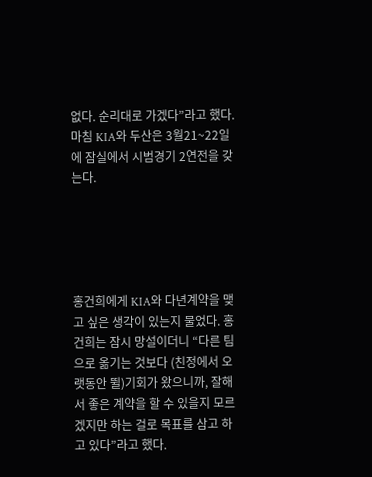없다. 순리대로 가겠다”라고 했다. 마침 KIA와 두산은 3월21~22일에 잠실에서 시범경기 2연전을 갖는다.





홍건희에게 KIA와 다년계약을 맺고 싶은 생각이 있는지 물었다. 홍건희는 잠시 망설이더니 “다른 팀으로 옮기는 것보다 (친정에서 오랫동안 뛸)기회가 왔으니까, 잘해서 좋은 계약을 할 수 있을지 모르겠지만 하는 걸로 목표를 삼고 하고 있다”라고 했다.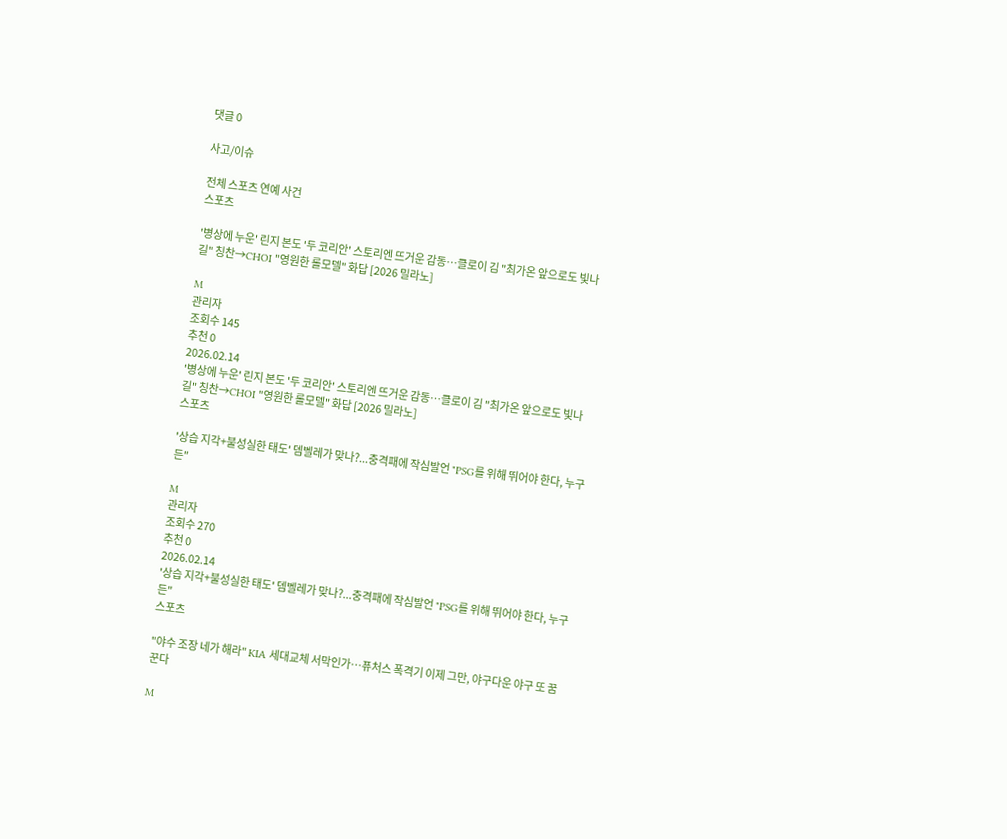댓글 0

사고/이슈

전체 스포츠 연예 사건
스포츠

'병상에 누운' 린지 본도 '두 코리안' 스토리엔 뜨거운 감동…클로이 김 "최가온 앞으로도 빛나길" 칭찬→CHOI "영원한 롤모델" 화답 [2026 밀라노]

M
관리자
조회수 145
추천 0
2026.02.14
'병상에 누운' 린지 본도 '두 코리안' 스토리엔 뜨거운 감동…클로이 김 "최가온 앞으로도 빛나길" 칭찬→CHOI "영원한 롤모델" 화답 [2026 밀라노]
스포츠

'상습 지각+불성실한 태도' 뎀벨레가 맞나?...충격패에 작심발언 "PSG를 위해 뛰어야 한다, 누구든"

M
관리자
조회수 270
추천 0
2026.02.14
'상습 지각+불성실한 태도' 뎀벨레가 맞나?...충격패에 작심발언 "PSG를 위해 뛰어야 한다, 누구든"
스포츠

"야수 조장 네가 해라" KIA 세대교체 서막인가…퓨처스 폭격기 이제 그만, 야구다운 야구 또 꿈꾼다

M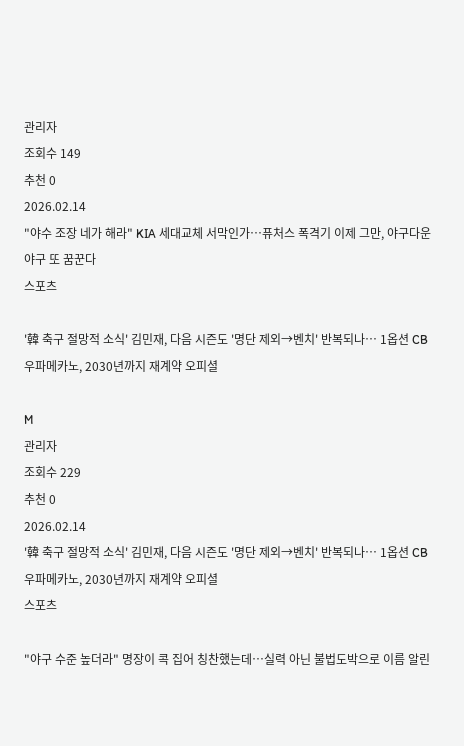관리자
조회수 149
추천 0
2026.02.14
"야수 조장 네가 해라" KIA 세대교체 서막인가…퓨처스 폭격기 이제 그만, 야구다운 야구 또 꿈꾼다
스포츠

'韓 축구 절망적 소식' 김민재, 다음 시즌도 '명단 제외→벤치' 반복되나… 1옵션 CB 우파메카노, 2030년까지 재계약 오피셜

M
관리자
조회수 229
추천 0
2026.02.14
'韓 축구 절망적 소식' 김민재, 다음 시즌도 '명단 제외→벤치' 반복되나… 1옵션 CB 우파메카노, 2030년까지 재계약 오피셜
스포츠

"야구 수준 높더라" 명장이 콕 집어 칭찬했는데…실력 아닌 불법도박으로 이름 알린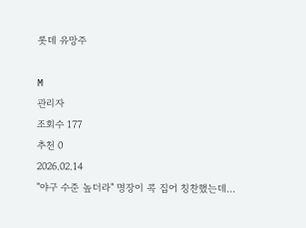롯데 유망주

M
관리자
조회수 177
추천 0
2026.02.14
"야구 수준 높더라" 명장이 콕 집어 칭찬했는데…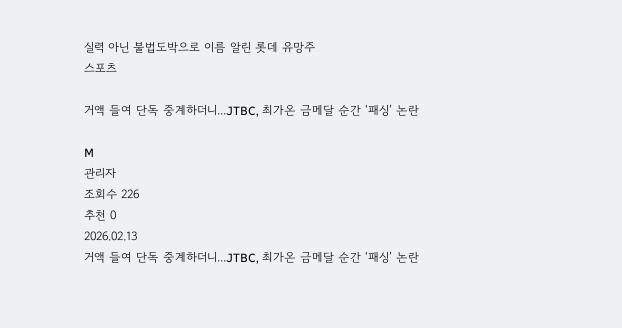실력 아닌 불법도박으로 이름 알린 롯데 유망주
스포츠

거액 들여 단독 중계하더니...JTBC, 최가온 금메달 순간 ‘패싱’ 논란

M
관리자
조회수 226
추천 0
2026.02.13
거액 들여 단독 중계하더니...JTBC, 최가온 금메달 순간 ‘패싱’ 논란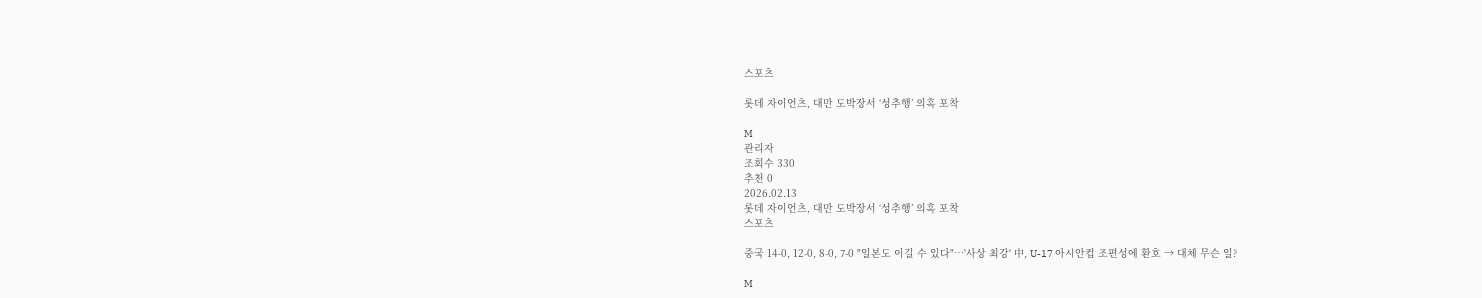스포츠

롯데 자이언츠, 대만 도박장서 ‘성추행’ 의혹 포착

M
관리자
조회수 330
추천 0
2026.02.13
롯데 자이언츠, 대만 도박장서 ‘성추행’ 의혹 포착
스포츠

중국 14-0, 12-0, 8-0, 7-0 "일본도 이길 수 있다"…'사상 최강' 中, U-17 아시안컵 조편성에 환호 → 대체 무슨 일?

M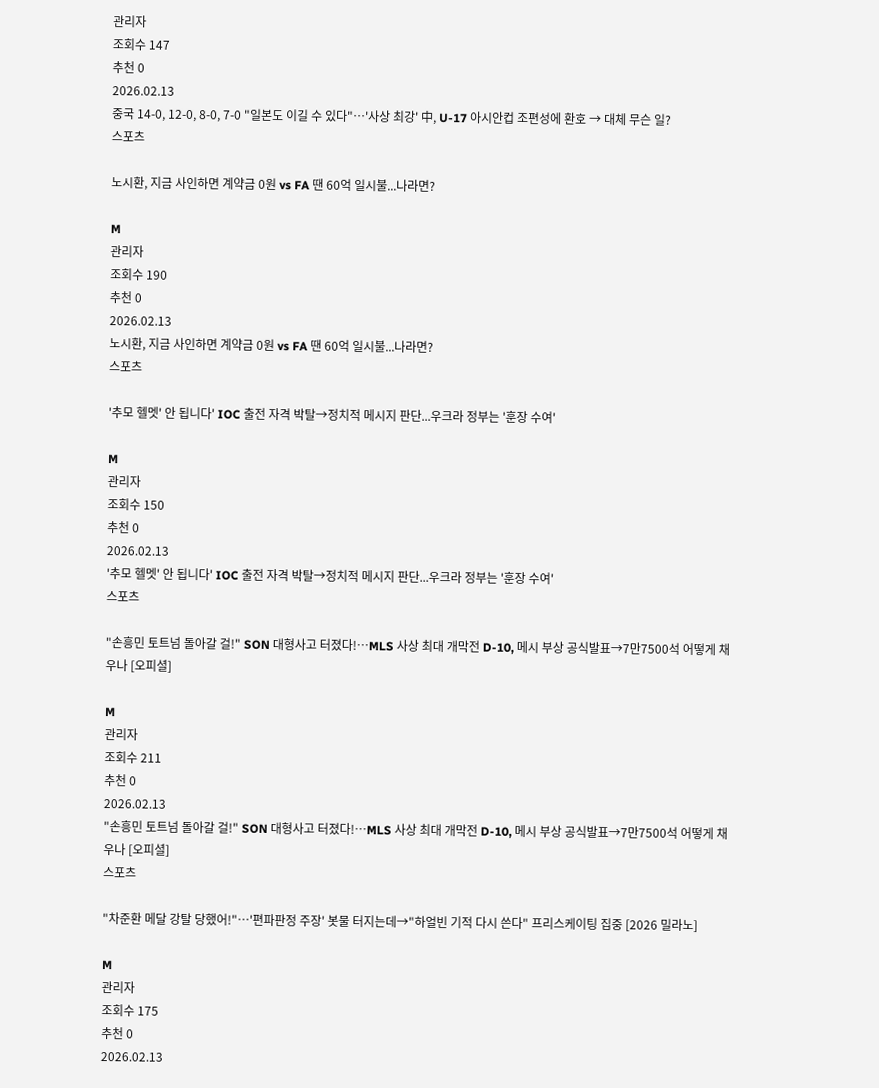관리자
조회수 147
추천 0
2026.02.13
중국 14-0, 12-0, 8-0, 7-0 "일본도 이길 수 있다"…'사상 최강' 中, U-17 아시안컵 조편성에 환호 → 대체 무슨 일?
스포츠

노시환, 지금 사인하면 계약금 0원 vs FA 땐 60억 일시불...나라면?

M
관리자
조회수 190
추천 0
2026.02.13
노시환, 지금 사인하면 계약금 0원 vs FA 땐 60억 일시불...나라면?
스포츠

'추모 헬멧' 안 됩니다' IOC 출전 자격 박탈→정치적 메시지 판단...우크라 정부는 '훈장 수여'

M
관리자
조회수 150
추천 0
2026.02.13
'추모 헬멧' 안 됩니다' IOC 출전 자격 박탈→정치적 메시지 판단...우크라 정부는 '훈장 수여'
스포츠

"손흥민 토트넘 돌아갈 걸!" SON 대형사고 터졌다!…MLS 사상 최대 개막전 D-10, 메시 부상 공식발표→7만7500석 어떻게 채우나 [오피셜]

M
관리자
조회수 211
추천 0
2026.02.13
"손흥민 토트넘 돌아갈 걸!" SON 대형사고 터졌다!…MLS 사상 최대 개막전 D-10, 메시 부상 공식발표→7만7500석 어떻게 채우나 [오피셜]
스포츠

"차준환 메달 강탈 당했어!"…'편파판정 주장' 봇물 터지는데→"하얼빈 기적 다시 쓴다" 프리스케이팅 집중 [2026 밀라노]

M
관리자
조회수 175
추천 0
2026.02.13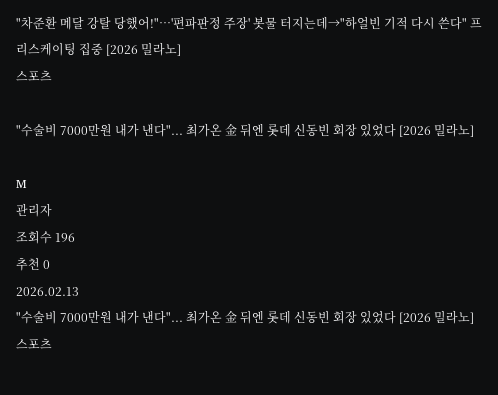"차준환 메달 강탈 당했어!"…'편파판정 주장' 봇물 터지는데→"하얼빈 기적 다시 쓴다" 프리스케이팅 집중 [2026 밀라노]
스포츠

"수술비 7000만원 내가 낸다"... 최가온 金 뒤엔 롯데 신동빈 회장 있었다 [2026 밀라노]

M
관리자
조회수 196
추천 0
2026.02.13
"수술비 7000만원 내가 낸다"... 최가온 金 뒤엔 롯데 신동빈 회장 있었다 [2026 밀라노]
스포츠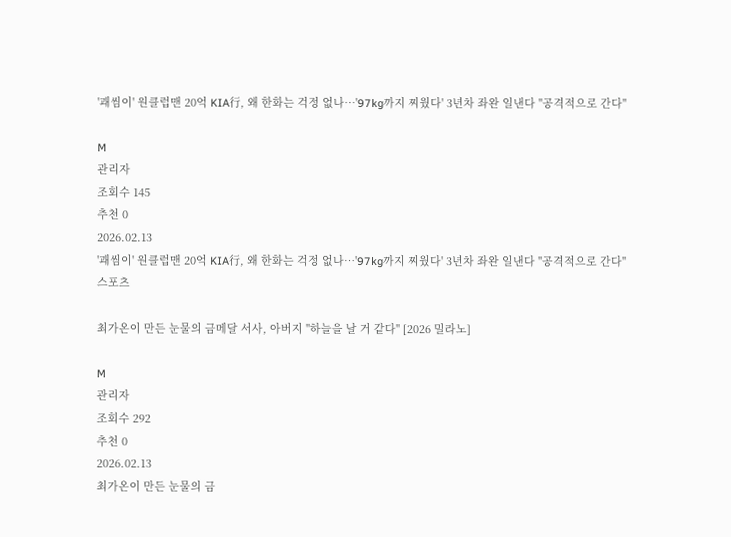'괘씸이' 원클럽맨 20억 KIA行, 왜 한화는 걱정 없나…'97kg까지 찌웠다' 3년차 좌완 일낸다 "공격적으로 간다"

M
관리자
조회수 145
추천 0
2026.02.13
'괘씸이' 원클럽맨 20억 KIA行, 왜 한화는 걱정 없나…'97kg까지 찌웠다' 3년차 좌완 일낸다 "공격적으로 간다"
스포츠

최가온이 만든 눈물의 금메달 서사, 아버지 "하늘을 날 거 같다" [2026 밀라노]

M
관리자
조회수 292
추천 0
2026.02.13
최가온이 만든 눈물의 금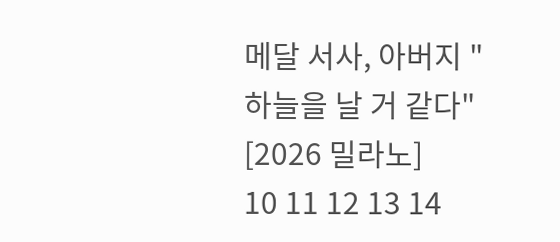메달 서사, 아버지 "하늘을 날 거 같다" [2026 밀라노]
10 11 12 13 14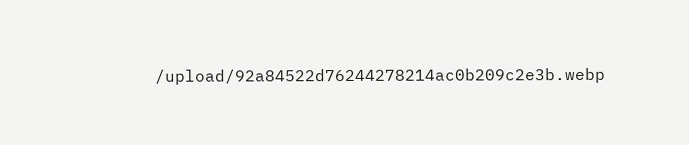/upload/92a84522d76244278214ac0b209c2e3b.webp